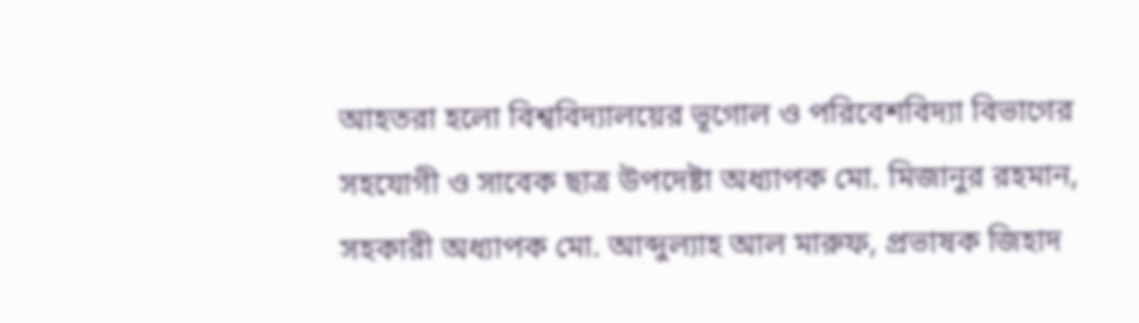আহতরা হলো বিশ্ববিদ্যালয়ের ভূগোল ও পরিবেশবিদ্যা বিভাগের সহযোগী ও সাবেক ছাত্র উপদেষ্টা অধ্যাপক মো. মিজানুর রহমান, সহকারী অধ্যাপক মো. আব্দুল্যাহ আল মারুফ, প্রভাষক জিহাদ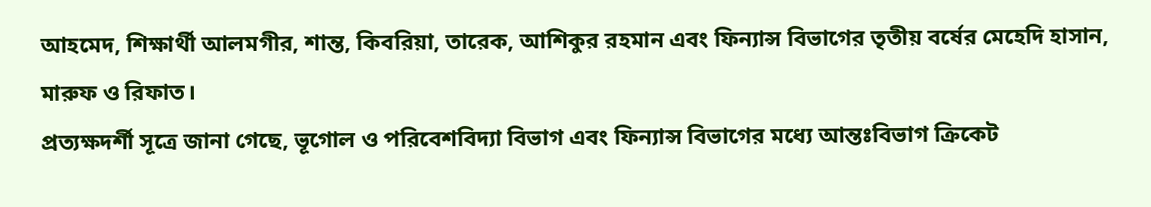আহমেদ, শিক্ষার্থী আলমগীর, শান্ত, কিবরিয়া, তারেক, আশিকুর রহমান এবং ফিন্যান্স বিভাগের তৃতীয় বর্ষের মেহেদি হাসান, মারুফ ও রিফাত।
প্রত্যক্ষদর্শী সূত্রে জানা গেছে, ভূগোল ও পরিবেশবিদ্যা বিভাগ এবং ফিন্যান্স বিভাগের মধ্যে আন্তঃবিভাগ ক্রিকেট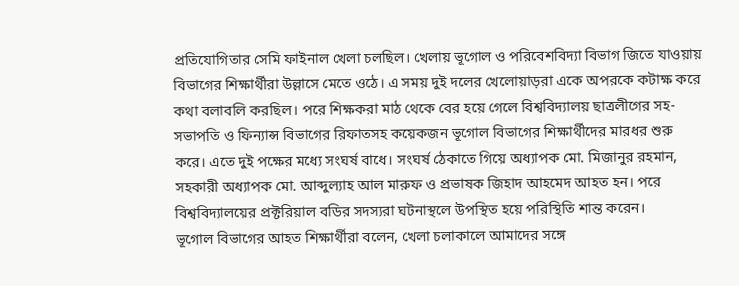প্রতিযোগিতার সেমি ফাইনাল খেলা চলছিল। খেলায় ভূগোল ও পরিবেশবিদ্যা বিভাগ জিতে যাওয়ায় বিভাগের শিক্ষার্থীরা উল্লাসে মেতে ওঠে। এ সময় দুই দলের খেলোয়াড়রা একে অপরকে কটাক্ষ করে কথা বলাবলি করছিল। পরে শিক্ষকরা মাঠ থেকে বের হয়ে গেলে বিশ্ববিদ্যালয় ছাত্রলীগের সহ-সভাপতি ও ফিন্যান্স বিভাগের রিফাতসহ কয়েকজন ভূগোল বিভাগের শিক্ষার্থীদের মারধর শুরু করে। এতে দুই পক্ষের মধ্যে সংঘর্ষ বাধে। সংঘর্ষ ঠেকাতে গিয়ে অধ্যাপক মো. মিজানুর রহমান, সহকারী অধ্যাপক মো. আব্দুল্যাহ আল মারুফ ও প্রভাষক জিহাদ আহমেদ আহত হন। পরে বিশ্ববিদ্যালয়ের প্রক্টরিয়াল বডির সদস্যরা ঘটনাস্থলে উপস্থিত হয়ে পরিস্থিতি শান্ত করেন।
ভূগোল বিভাগের আহত শিক্ষার্থীরা বলেন, খেলা চলাকালে আমাদের সঙ্গে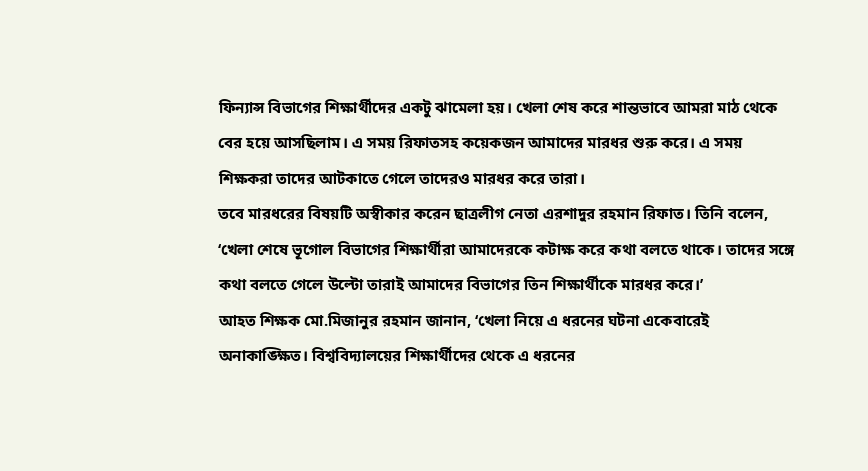ফিন্যান্স বিভাগের শিক্ষার্থীদের একটু ঝামেলা হয়। খেলা শেষ করে শান্তভাবে আমরা মাঠ থেকে বের হয়ে আসছিলাম। এ সময় রিফাতসহ কয়েকজন আমাদের মারধর শুরু করে। এ সময় শিক্ষকরা তাদের আটকাতে গেলে তাদেরও মারধর করে তারা।
তবে মারধরের বিষয়টি অস্বীকার করেন ছাত্রলীগ নেতা এরশাদুর রহমান রিফাত। তিনি বলেন, ‘খেলা শেষে ভূগোল বিভাগের শিক্ষার্থীরা আমাদেরকে কটাক্ষ করে কথা বলতে থাকে। তাদের সঙ্গে কথা বলতে গেলে উল্টো তারাই আমাদের বিভাগের তিন শিক্ষার্থীকে মারধর করে।’
আহত শিক্ষক মো.মিজানুর রহমান জানান, ‘খেলা নিয়ে এ ধরনের ঘটনা একেবারেই অনাকাঙ্ক্ষিত। বিশ্ববিদ্যালয়ের শিক্ষার্থীদের থেকে এ ধরনের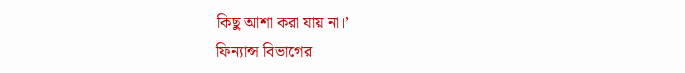কিছু আশা করা যায় না।’
ফিন্যান্স বিভাগের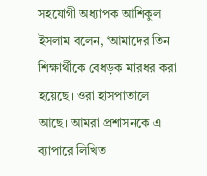সহযোগী অধ্যাপক আশিকুল ইসলাম বলেন, ‘আমাদের তিন শিক্ষার্থীকে বেধড়ক মারধর করা হয়েছে। ওরা হাসপাতালে আছে। আমরা প্রশাসনকে এ ব্যাপারে লিখিত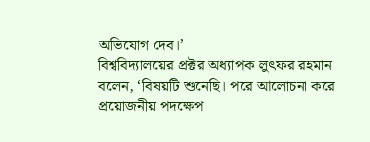অভিযোগ দেব।’
বিশ্ববিদ্যালয়ের প্রক্টর অধ্যাপক লুৎফর রহমান বলেন, ‘বিষয়টি শুনেছি। পরে আলোচনা করে প্রয়োজনীয় পদক্ষেপ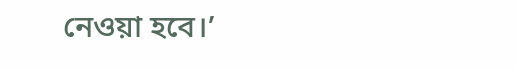নেওয়া হবে।’